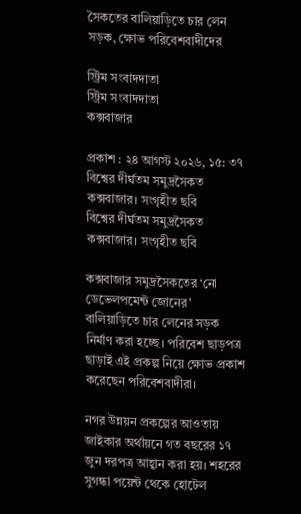সৈকতের বালিয়াড়িতে চার লেন সড়ক, ক্ষোভ পরিবেশবাদীদের

স্ট্রিম সংবাদদাতা
স্ট্রিম সংবাদদাতা
কক্সবাজার

প্রকাশ : ২৪ আগস্ট ২০২৬, ১৫: ৩৭
বিশ্বের দীর্ঘতম সমুদ্রসৈকত কক্সবাজার। সংগৃহীত ছবি
বিশ্বের দীর্ঘতম সমুদ্রসৈকত কক্সবাজার। সংগৃহীত ছবি

কক্সবাজার সমুদ্রসৈকতের ‘নো ডেভেলপমেন্ট জোনের’ বালিয়াড়িতে চার লেনের সড়ক নির্মাণ করা হচ্ছে। পরিবেশ ছাড়পত্র ছাড়াই এই প্রকল্প নিয়ে ক্ষোভ প্রকাশ করেছেন পরিবেশবাদীরা।

নগর উন্নয়ন প্রকল্পের আওতায় জাইকার অর্থায়নে গত বছরের ১৭ জুন দরপত্র আহ্বান করা হয়। শহরের সুগন্ধা পয়েন্ট থেকে হোটেল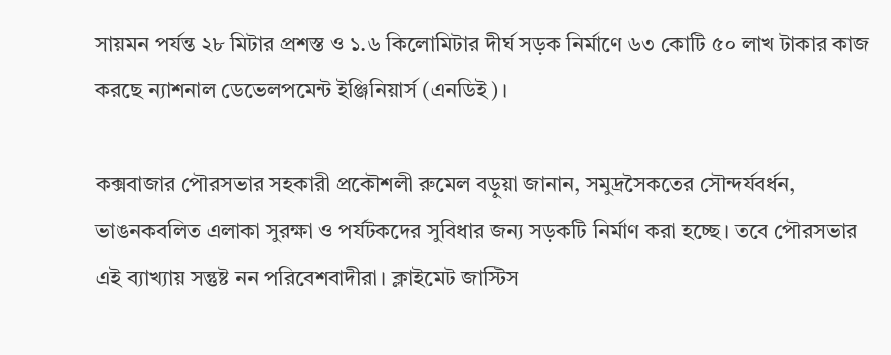সায়মন পর্যন্ত ২৮ মিটার প্রশস্ত ও ১.৬ কিলোমিটার দীর্ঘ সড়ক নির্মাণে ৬৩ কোটি ৫০ লাখ টাকার কাজ করছে ন্যাশনাল ডেভেলপমেন্ট ইঞ্জিনিয়ার্স (এনডিই)।

কক্সবাজার পৌরসভার সহকারী প্রকৌশলী রুমেল বড়ুয়া জানান, সমুদ্রসৈকতের সৌন্দর্যবর্ধন, ভাঙনকবলিত এলাকা সুরক্ষা ও পর্যটকদের সুবিধার জন্য সড়কটি নির্মাণ করা হচ্ছে। তবে পৌরসভার এই ব্যাখ্যায় সন্তুষ্ট নন পরিবেশবাদীরা। ক্লাইমেট জাস্টিস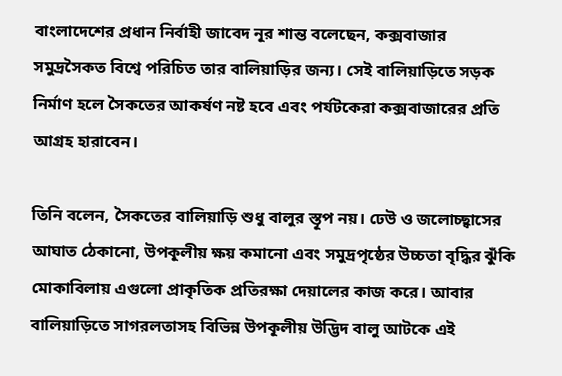বাংলাদেশের প্রধান নির্বাহী জাবেদ নূর শান্ত বলেছেন, কক্সবাজার সমুদ্রসৈকত বিশ্বে পরিচিত তার বালিয়াড়ির জন্য। সেই বালিয়াড়িতে সড়ক নির্মাণ হলে সৈকতের আকর্ষণ নষ্ট হবে এবং পর্যটকেরা কক্সবাজারের প্রতি আগ্রহ হারাবেন।

তিনি বলেন, সৈকতের বালিয়াড়ি শুধু বালুর স্তূপ নয়। ঢেউ ও জলোচ্ছ্বাসের আঘাত ঠেকানো, উপকূলীয় ক্ষয় কমানো এবং সমুদ্রপৃষ্ঠের উচ্চতা বৃদ্ধির ঝুঁকি মোকাবিলায় এগুলো প্রাকৃতিক প্রতিরক্ষা দেয়ালের কাজ করে। আবার বালিয়াড়িতে সাগরলতাসহ বিভিন্ন উপকূলীয় উদ্ভিদ বালু আটকে এই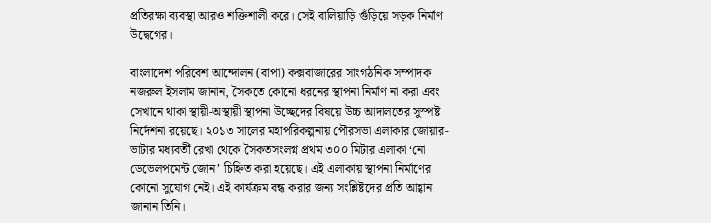প্রতিরক্ষা ব্যবস্থা আরও শক্তিশালী করে। সেই বালিয়াড়ি গুঁড়িয়ে সড়ক নির্মাণ উদ্বেগের।

বাংলাদেশ পরিবেশ আন্দোলন (বাপা) কক্সবাজারের সাংগঠনিক সম্পাদক নজরুল ইসলাম জানান, সৈকতে কোনো ধরনের স্থাপনা নির্মাণ না করা এবং সেখানে থাকা স্থায়ী-অস্থায়ী স্থাপনা উচ্ছেদের বিষয়ে উচ্চ আদালতের সুস্পষ্ট নির্দেশনা রয়েছে। ২০১৩ সালের মহাপরিকল্পনায় পৌরসভা এলাকার জোয়ার-ভাটার মধ্যবর্তী রেখা থেকে সৈকতসংলগ্ন প্রথম ৩০০ মিটার এলাকা ‘নো ডেভেলপমেন্ট জোন’ চিহ্নিত করা হয়েছে। এই এলাকায় স্থাপনা নির্মাণের কোনো সুযোগ নেই। এই কার্যক্রম বন্ধ করার জন্য সংশ্লিষ্টদের প্রতি আহ্বান জানান তিনি।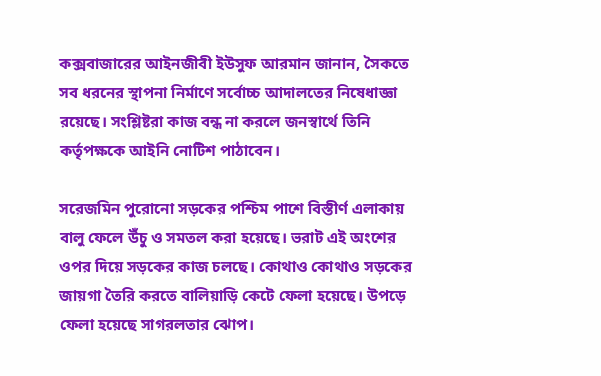কক্সবাজারের আইনজীবী ইউসুফ আরমান জানান, সৈকতে সব ধরনের স্থাপনা নির্মাণে সর্বোচ্চ আদালতের নিষেধাজ্ঞা রয়েছে। সংশ্লিষ্টরা কাজ বন্ধ না করলে জনস্বার্থে তিনি কর্তৃপক্ষকে আইনি নোটিশ পাঠাবেন।

সরেজমিন পুরোনো সড়কের পশ্চিম পাশে বিস্তীর্ণ এলাকায় বালু ফেলে উঁচু ও সমতল করা হয়েছে। ভরাট এই অংশের ওপর দিয়ে সড়কের কাজ চলছে। কোথাও কোথাও সড়কের জায়গা তৈরি করতে বালিয়াড়ি কেটে ফেলা হয়েছে। উপড়ে ফেলা হয়েছে সাগরলতার ঝোপ।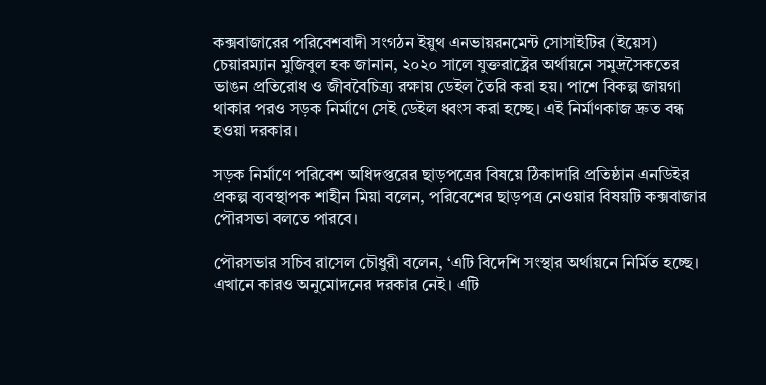কক্সবাজারের পরিবেশবাদী সংগঠন ইয়ুথ এনভায়রনমেন্ট সোসাইটির (ইয়েস) চেয়ারম্যান মুজিবুল হক জানান, ২০২০ সালে যুক্তরাষ্ট্রের অর্থায়নে সমুদ্রসৈকতের ভাঙন প্রতিরোধ ও জীববৈচিত্র্য রক্ষায় ডেইল তৈরি করা হয়। পাশে বিকল্প জায়গা থাকার পরও সড়ক নির্মাণে সেই ডেইল ধ্বংস করা হচ্ছে। এই নির্মাণকাজ দ্রুত বন্ধ হওয়া দরকার।

সড়ক নির্মাণে পরিবেশ অধিদপ্তরের ছাড়পত্রের বিষয়ে ঠিকাদারি প্রতিষ্ঠান এনডিইর প্রকল্প ব্যবস্থাপক শাহীন মিয়া বলেন, পরিবেশের ছাড়পত্র নেওয়ার বিষয়টি কক্সবাজার পৌরসভা বলতে পারবে।

পৌরসভার সচিব রাসেল চৌধুরী বলেন, ‘এটি বিদেশি সংস্থার অর্থায়নে নির্মিত হচ্ছে। এখানে কারও অনুমোদনের দরকার নেই। এটি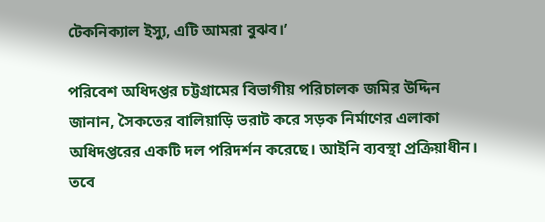টেকনিক্যাল ইস্যু, এটি আমরা বুঝব।’

পরিবেশ অধিদপ্তর চট্টগ্রামের বিভাগীয় পরিচালক জমির উদ্দিন জানান, সৈকতের বালিয়াড়ি ভরাট করে সড়ক নির্মাণের এলাকা অধিদপ্তরের একটি দল পরিদর্শন করেছে। আইনি ব্যবস্থা প্রক্রিয়াধীন। তবে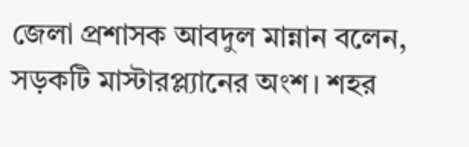জেলা প্রশাসক আবদুল মান্নান বলেন, সড়কটি মাস্টারপ্ল্যানের অংশ। শহর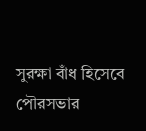সুরক্ষা বাঁধ হিসেবে পৌরসভার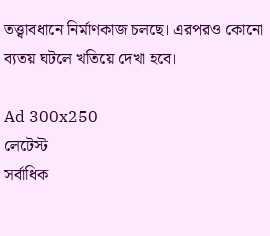তত্ত্বাবধানে নির্মাণকাজ চলছে। এরপরও কোনো ব্যতয় ঘটলে খতিয়ে দেখা হবে।

Ad 300x250
লেটেস্ট
সর্বাধিক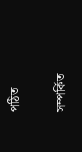পঠিত

সম্পর্কিত